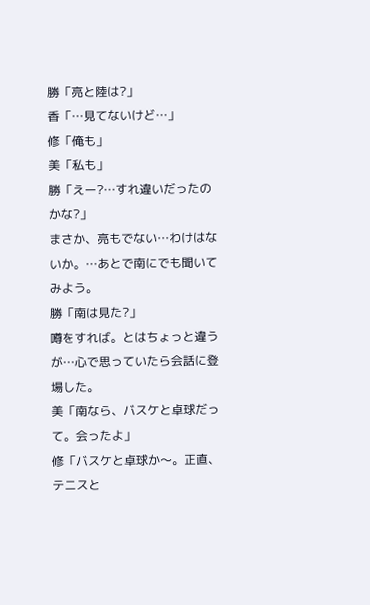勝「亮と陸は?」
香「…見てないけど…」
修「俺も」
美「私も」
勝「えー?…すれ違いだったのかな?」
まさか、亮もでない…わけはないか。…あとで南にでも聞いてみよう。
勝「南は見た?」
噂をすれば。とはちょっと違うが…心で思っていたら会話に登場した。
美「南なら、バスケと卓球だって。会ったよ」
修「バスケと卓球か〜。正直、テニスと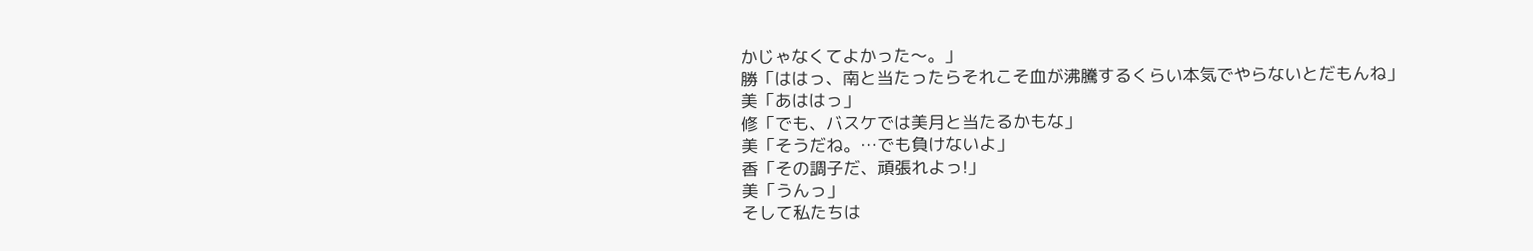かじゃなくてよかった〜。」
勝「ははっ、南と当たったらそれこそ血が沸騰するくらい本気でやらないとだもんね」
美「あははっ」
修「でも、バスケでは美月と当たるかもな」
美「そうだね。…でも負けないよ」
香「その調子だ、頑張れよっ!」
美「うんっ」
そして私たちは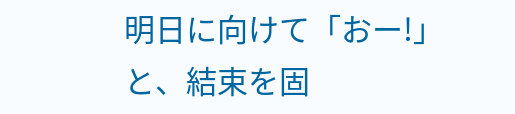明日に向けて「おー!」と、結束を固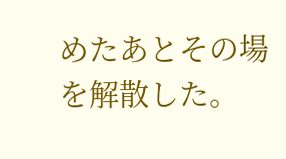めたあとその場を解散した。